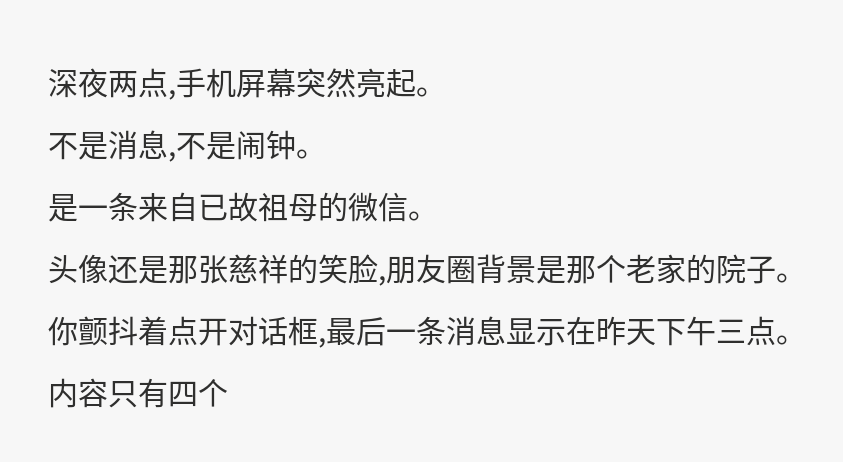深夜两点,手机屏幕突然亮起。
不是消息,不是闹钟。
是一条来自已故祖母的微信。
头像还是那张慈祥的笑脸,朋友圈背景是那个老家的院子。
你颤抖着点开对话框,最后一条消息显示在昨天下午三点。
内容只有四个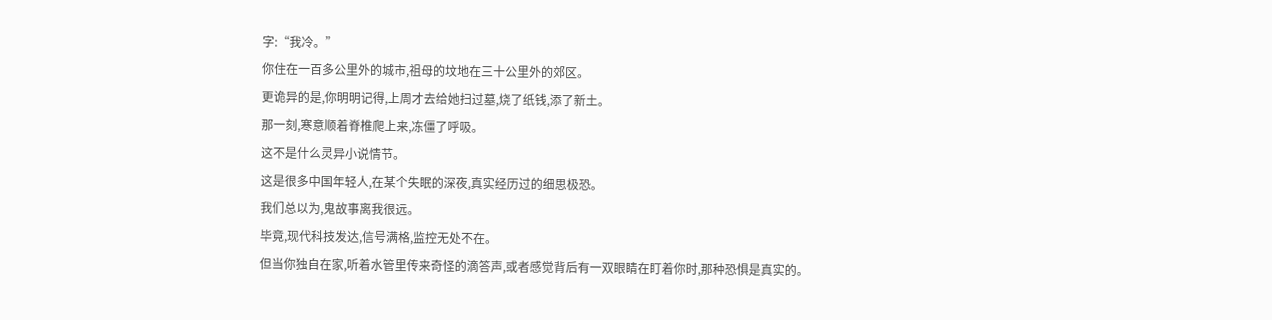字:“我冷。”
你住在一百多公里外的城市,祖母的坟地在三十公里外的郊区。
更诡异的是,你明明记得,上周才去给她扫过墓,烧了纸钱,添了新土。
那一刻,寒意顺着脊椎爬上来,冻僵了呼吸。
这不是什么灵异小说情节。
这是很多中国年轻人,在某个失眠的深夜,真实经历过的细思极恐。
我们总以为,鬼故事离我很远。
毕竟,现代科技发达,信号满格,监控无处不在。
但当你独自在家,听着水管里传来奇怪的滴答声,或者感觉背后有一双眼睛在盯着你时,那种恐惧是真实的。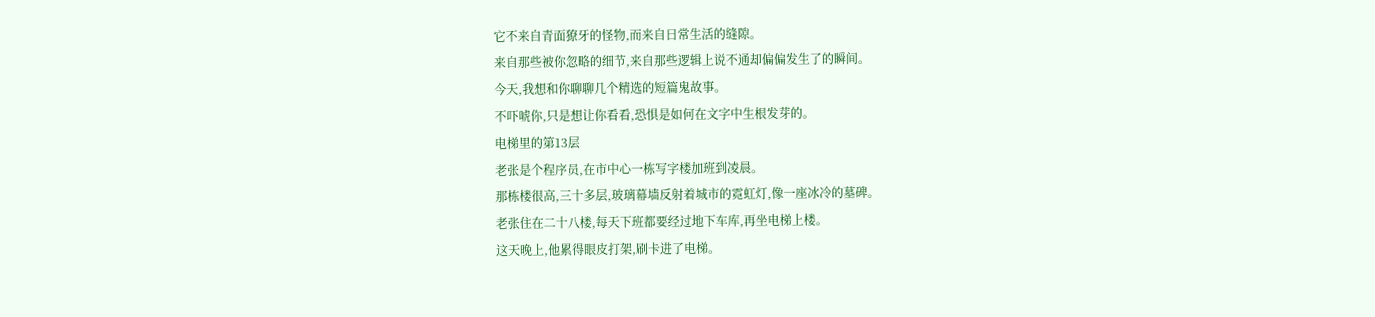它不来自青面獠牙的怪物,而来自日常生活的缝隙。
来自那些被你忽略的细节,来自那些逻辑上说不通却偏偏发生了的瞬间。
今天,我想和你聊聊几个精选的短篇鬼故事。
不吓唬你,只是想让你看看,恐惧是如何在文字中生根发芽的。
电梯里的第13层
老张是个程序员,在市中心一栋写字楼加班到凌晨。
那栋楼很高,三十多层,玻璃幕墙反射着城市的霓虹灯,像一座冰冷的墓碑。
老张住在二十八楼,每天下班都要经过地下车库,再坐电梯上楼。
这天晚上,他累得眼皮打架,刷卡进了电梯。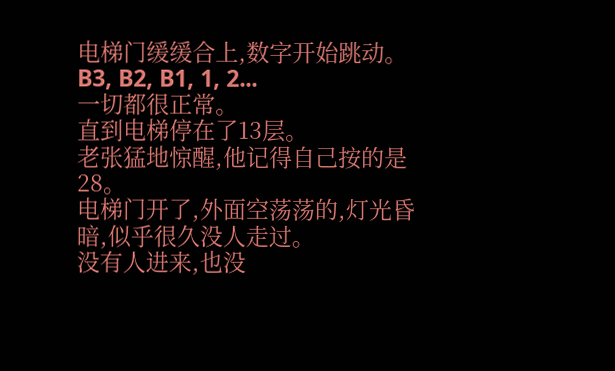电梯门缓缓合上,数字开始跳动。
B3, B2, B1, 1, 2...
一切都很正常。
直到电梯停在了13层。
老张猛地惊醒,他记得自己按的是28。
电梯门开了,外面空荡荡的,灯光昏暗,似乎很久没人走过。
没有人进来,也没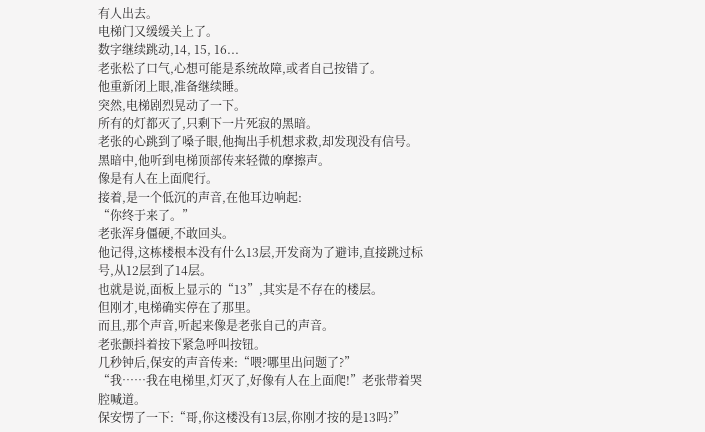有人出去。
电梯门又缓缓关上了。
数字继续跳动,14, 15, 16...
老张松了口气,心想可能是系统故障,或者自己按错了。
他重新闭上眼,准备继续睡。
突然,电梯剧烈晃动了一下。
所有的灯都灭了,只剩下一片死寂的黑暗。
老张的心跳到了嗓子眼,他掏出手机想求救,却发现没有信号。
黑暗中,他听到电梯顶部传来轻微的摩擦声。
像是有人在上面爬行。
接着,是一个低沉的声音,在他耳边响起:
“你终于来了。”
老张浑身僵硬,不敢回头。
他记得,这栋楼根本没有什么13层,开发商为了避讳,直接跳过标号,从12层到了14层。
也就是说,面板上显示的“13”,其实是不存在的楼层。
但刚才,电梯确实停在了那里。
而且,那个声音,听起来像是老张自己的声音。
老张颤抖着按下紧急呼叫按钮。
几秒钟后,保安的声音传来:“喂?哪里出问题了?”
“我……我在电梯里,灯灭了,好像有人在上面爬!”老张带着哭腔喊道。
保安愣了一下:“哥,你这楼没有13层,你刚才按的是13吗?”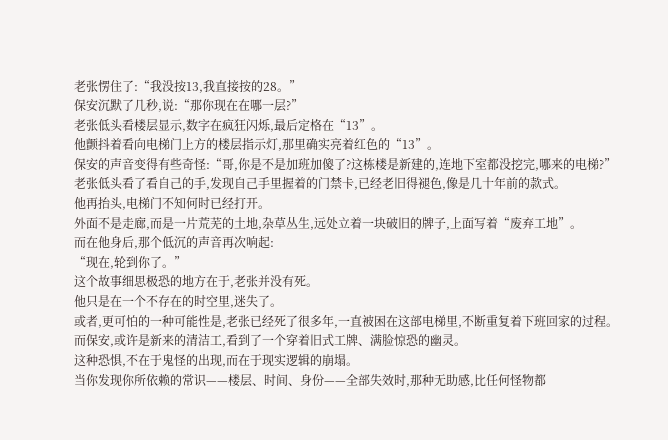老张愣住了:“我没按13,我直接按的28。”
保安沉默了几秒,说:“那你现在在哪一层?”
老张低头看楼层显示,数字在疯狂闪烁,最后定格在“13”。
他颤抖着看向电梯门上方的楼层指示灯,那里确实亮着红色的“13”。
保安的声音变得有些奇怪:“哥,你是不是加班加傻了?这栋楼是新建的,连地下室都没挖完,哪来的电梯?”
老张低头看了看自己的手,发现自己手里握着的门禁卡,已经老旧得褪色,像是几十年前的款式。
他再抬头,电梯门不知何时已经打开。
外面不是走廊,而是一片荒芜的土地,杂草丛生,远处立着一块破旧的牌子,上面写着“废弃工地”。
而在他身后,那个低沉的声音再次响起:
“现在,轮到你了。”
这个故事细思极恐的地方在于,老张并没有死。
他只是在一个不存在的时空里,迷失了。
或者,更可怕的一种可能性是,老张已经死了很多年,一直被困在这部电梯里,不断重复着下班回家的过程。
而保安,或许是新来的清洁工,看到了一个穿着旧式工牌、满脸惊恐的幽灵。
这种恐惧,不在于鬼怪的出现,而在于现实逻辑的崩塌。
当你发现你所依赖的常识——楼层、时间、身份——全部失效时,那种无助感,比任何怪物都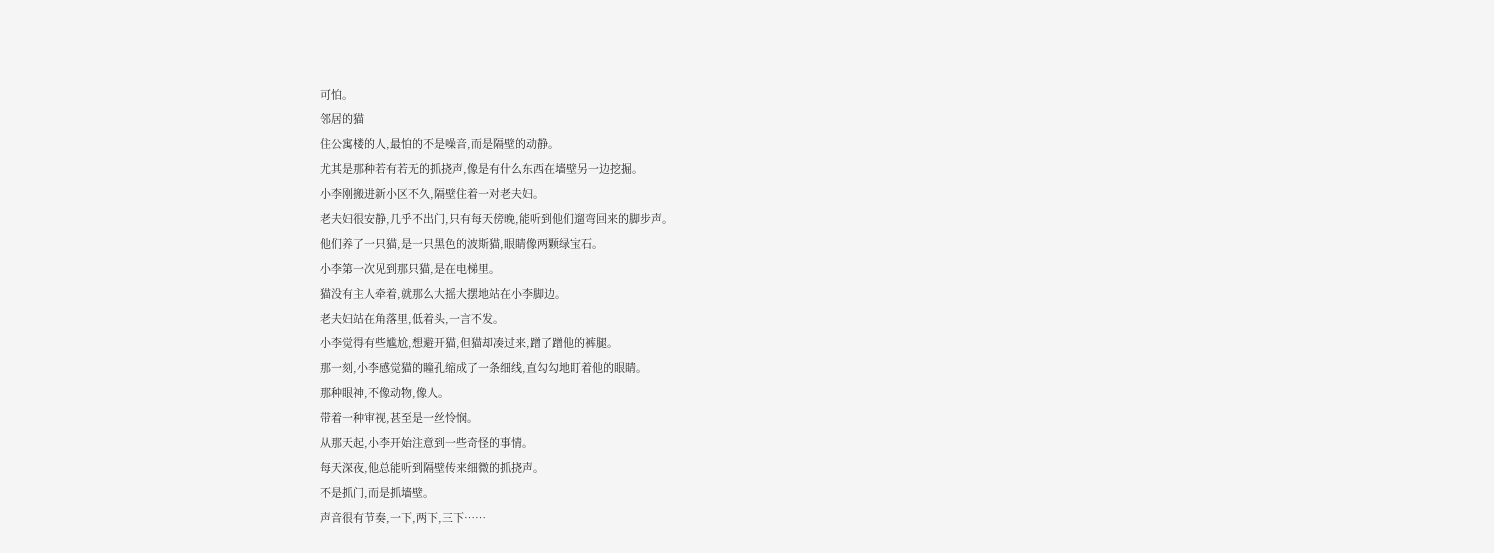可怕。
邻居的猫
住公寓楼的人,最怕的不是噪音,而是隔壁的动静。
尤其是那种若有若无的抓挠声,像是有什么东西在墙壁另一边挖掘。
小李刚搬进新小区不久,隔壁住着一对老夫妇。
老夫妇很安静,几乎不出门,只有每天傍晚,能听到他们遛弯回来的脚步声。
他们养了一只猫,是一只黑色的波斯猫,眼睛像两颗绿宝石。
小李第一次见到那只猫,是在电梯里。
猫没有主人牵着,就那么大摇大摆地站在小李脚边。
老夫妇站在角落里,低着头,一言不发。
小李觉得有些尴尬,想避开猫,但猫却凑过来,蹭了蹭他的裤腿。
那一刻,小李感觉猫的瞳孔缩成了一条细线,直勾勾地盯着他的眼睛。
那种眼神,不像动物,像人。
带着一种审视,甚至是一丝怜悯。
从那天起,小李开始注意到一些奇怪的事情。
每天深夜,他总能听到隔壁传来细微的抓挠声。
不是抓门,而是抓墙壁。
声音很有节奏,一下,两下,三下……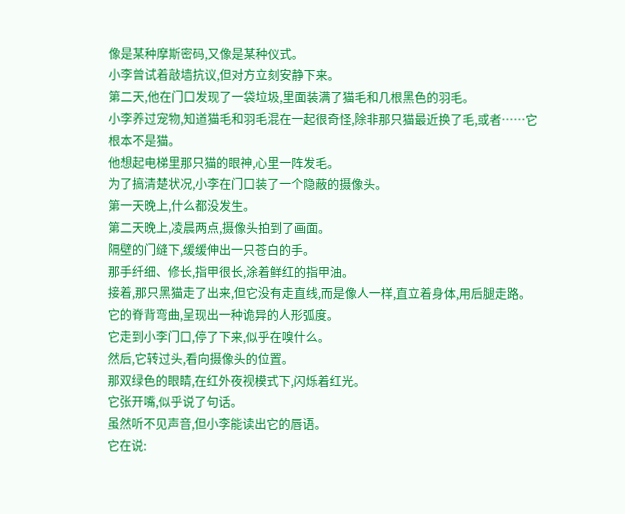像是某种摩斯密码,又像是某种仪式。
小李曾试着敲墙抗议,但对方立刻安静下来。
第二天,他在门口发现了一袋垃圾,里面装满了猫毛和几根黑色的羽毛。
小李养过宠物,知道猫毛和羽毛混在一起很奇怪,除非那只猫最近换了毛,或者……它根本不是猫。
他想起电梯里那只猫的眼神,心里一阵发毛。
为了搞清楚状况,小李在门口装了一个隐蔽的摄像头。
第一天晚上,什么都没发生。
第二天晚上,凌晨两点,摄像头拍到了画面。
隔壁的门缝下,缓缓伸出一只苍白的手。
那手纤细、修长,指甲很长,涂着鲜红的指甲油。
接着,那只黑猫走了出来,但它没有走直线,而是像人一样,直立着身体,用后腿走路。
它的脊背弯曲,呈现出一种诡异的人形弧度。
它走到小李门口,停了下来,似乎在嗅什么。
然后,它转过头,看向摄像头的位置。
那双绿色的眼睛,在红外夜视模式下,闪烁着红光。
它张开嘴,似乎说了句话。
虽然听不见声音,但小李能读出它的唇语。
它在说: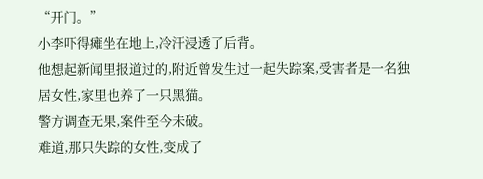“开门。”
小李吓得瘫坐在地上,冷汗浸透了后背。
他想起新闻里报道过的,附近曾发生过一起失踪案,受害者是一名独居女性,家里也养了一只黑猫。
警方调查无果,案件至今未破。
难道,那只失踪的女性,变成了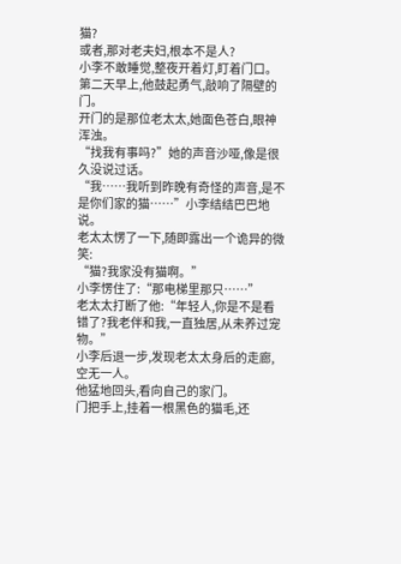猫?
或者,那对老夫妇,根本不是人?
小李不敢睡觉,整夜开着灯,盯着门口。
第二天早上,他鼓起勇气,敲响了隔壁的门。
开门的是那位老太太,她面色苍白,眼神浑浊。
“找我有事吗?”她的声音沙哑,像是很久没说过话。
“我……我听到昨晚有奇怪的声音,是不是你们家的猫……”小李结结巴巴地说。
老太太愣了一下,随即露出一个诡异的微笑:
“猫?我家没有猫啊。”
小李愣住了:“那电梯里那只……”
老太太打断了他:“年轻人,你是不是看错了?我老伴和我,一直独居,从未养过宠物。”
小李后退一步,发现老太太身后的走廊,空无一人。
他猛地回头,看向自己的家门。
门把手上,挂着一根黑色的猫毛,还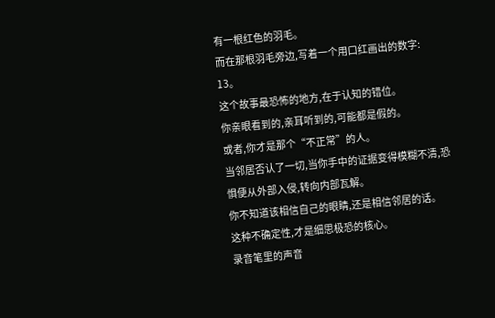有一根红色的羽毛。
而在那根羽毛旁边,写着一个用口红画出的数字:
13。
这个故事最恐怖的地方,在于认知的错位。
你亲眼看到的,亲耳听到的,可能都是假的。
或者,你才是那个“不正常”的人。
当邻居否认了一切,当你手中的证据变得模糊不清,恐惧便从外部入侵,转向内部瓦解。
你不知道该相信自己的眼睛,还是相信邻居的话。
这种不确定性,才是细思极恐的核心。
录音笔里的声音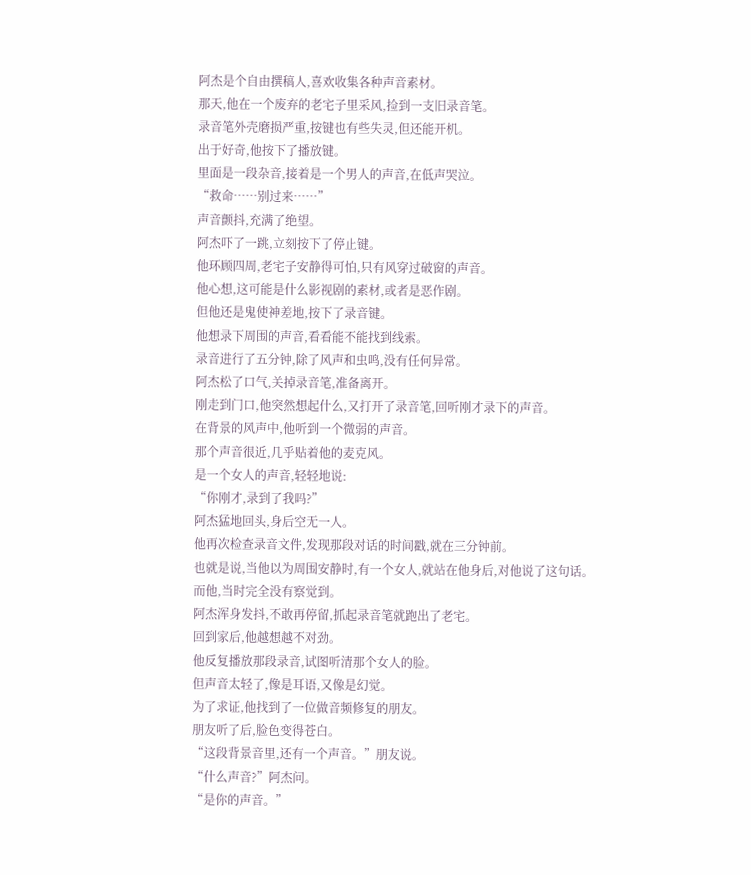阿杰是个自由撰稿人,喜欢收集各种声音素材。
那天,他在一个废弃的老宅子里采风,捡到一支旧录音笔。
录音笔外壳磨损严重,按键也有些失灵,但还能开机。
出于好奇,他按下了播放键。
里面是一段杂音,接着是一个男人的声音,在低声哭泣。
“救命……别过来……”
声音颤抖,充满了绝望。
阿杰吓了一跳,立刻按下了停止键。
他环顾四周,老宅子安静得可怕,只有风穿过破窗的声音。
他心想,这可能是什么影视剧的素材,或者是恶作剧。
但他还是鬼使神差地,按下了录音键。
他想录下周围的声音,看看能不能找到线索。
录音进行了五分钟,除了风声和虫鸣,没有任何异常。
阿杰松了口气,关掉录音笔,准备离开。
刚走到门口,他突然想起什么,又打开了录音笔,回听刚才录下的声音。
在背景的风声中,他听到一个微弱的声音。
那个声音很近,几乎贴着他的麦克风。
是一个女人的声音,轻轻地说:
“你刚才,录到了我吗?”
阿杰猛地回头,身后空无一人。
他再次检查录音文件,发现那段对话的时间戳,就在三分钟前。
也就是说,当他以为周围安静时,有一个女人,就站在他身后,对他说了这句话。
而他,当时完全没有察觉到。
阿杰浑身发抖,不敢再停留,抓起录音笔就跑出了老宅。
回到家后,他越想越不对劲。
他反复播放那段录音,试图听清那个女人的脸。
但声音太轻了,像是耳语,又像是幻觉。
为了求证,他找到了一位做音频修复的朋友。
朋友听了后,脸色变得苍白。
“这段背景音里,还有一个声音。”朋友说。
“什么声音?”阿杰问。
“是你的声音。”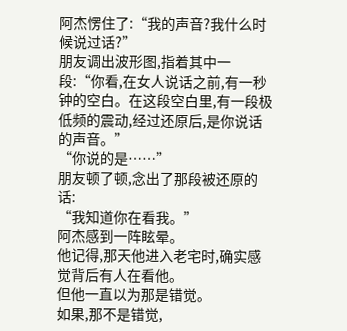阿杰愣住了:“我的声音?我什么时候说过话?”
朋友调出波形图,指着其中一段:“你看,在女人说话之前,有一秒钟的空白。在这段空白里,有一段极低频的震动,经过还原后,是你说话的声音。”
“你说的是……”
朋友顿了顿,念出了那段被还原的话:
“我知道你在看我。”
阿杰感到一阵眩晕。
他记得,那天他进入老宅时,确实感觉背后有人在看他。
但他一直以为那是错觉。
如果,那不是错觉,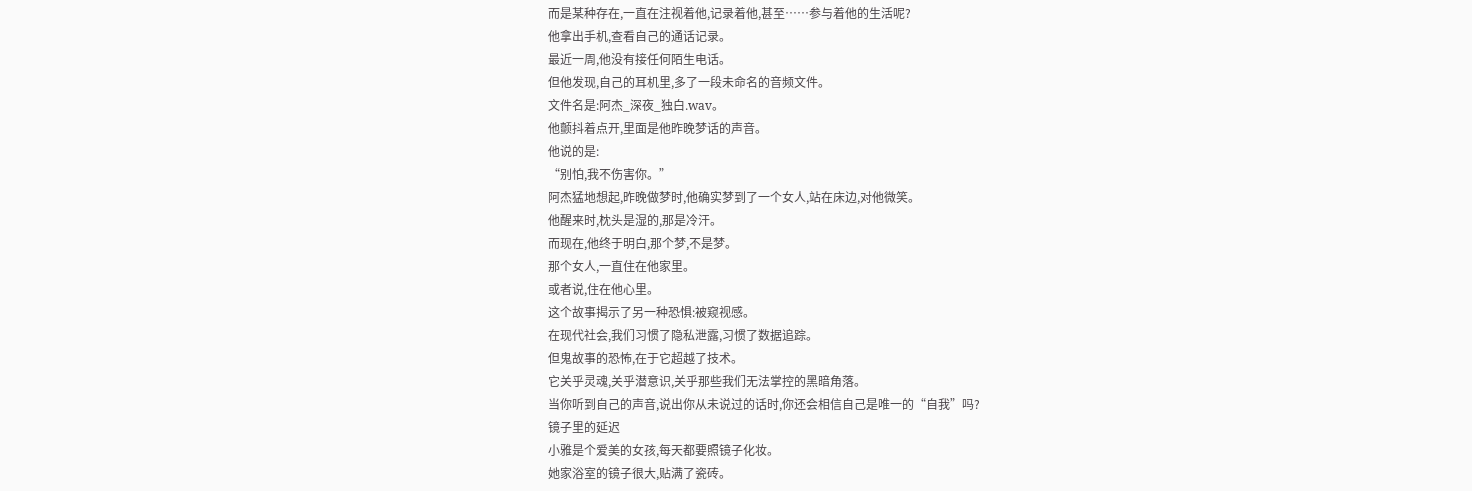而是某种存在,一直在注视着他,记录着他,甚至……参与着他的生活呢?
他拿出手机,查看自己的通话记录。
最近一周,他没有接任何陌生电话。
但他发现,自己的耳机里,多了一段未命名的音频文件。
文件名是:阿杰_深夜_独白.wav。
他颤抖着点开,里面是他昨晚梦话的声音。
他说的是:
“别怕,我不伤害你。”
阿杰猛地想起,昨晚做梦时,他确实梦到了一个女人,站在床边,对他微笑。
他醒来时,枕头是湿的,那是冷汗。
而现在,他终于明白,那个梦,不是梦。
那个女人,一直住在他家里。
或者说,住在他心里。
这个故事揭示了另一种恐惧:被窥视感。
在现代社会,我们习惯了隐私泄露,习惯了数据追踪。
但鬼故事的恐怖,在于它超越了技术。
它关乎灵魂,关乎潜意识,关乎那些我们无法掌控的黑暗角落。
当你听到自己的声音,说出你从未说过的话时,你还会相信自己是唯一的“自我”吗?
镜子里的延迟
小雅是个爱美的女孩,每天都要照镜子化妆。
她家浴室的镜子很大,贴满了瓷砖。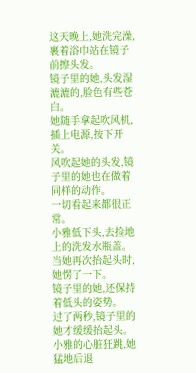这天晚上,她洗完澡,裹着浴巾站在镜子前擦头发。
镜子里的她,头发湿漉漉的,脸色有些苍白。
她随手拿起吹风机,插上电源,按下开关。
风吹起她的头发,镜子里的她也在做着同样的动作。
一切看起来都很正常。
小雅低下头,去捡地上的洗发水瓶盖。
当她再次抬起头时,她愣了一下。
镜子里的她,还保持着低头的姿势。
过了两秒,镜子里的她才缓缓抬起头。
小雅的心脏狂跳,她猛地后退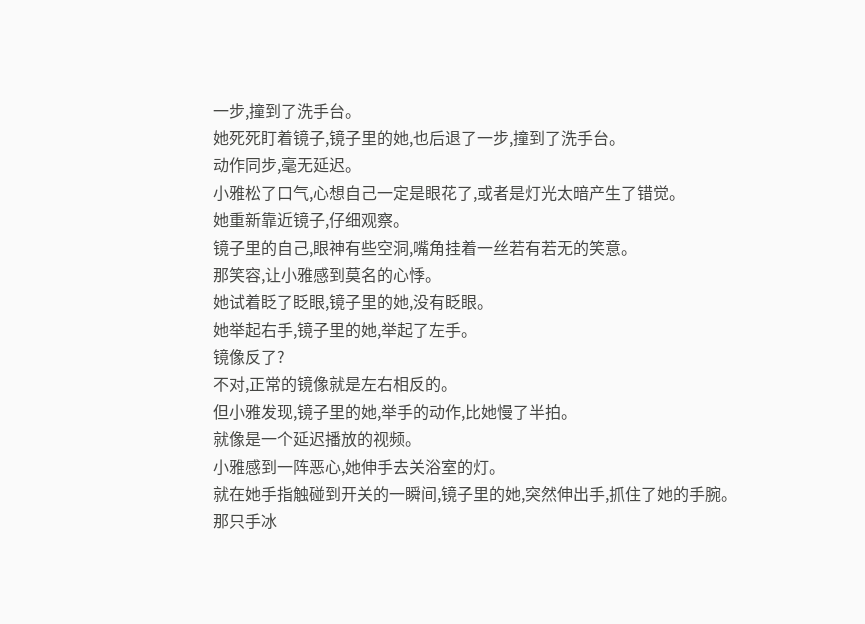一步,撞到了洗手台。
她死死盯着镜子,镜子里的她,也后退了一步,撞到了洗手台。
动作同步,毫无延迟。
小雅松了口气,心想自己一定是眼花了,或者是灯光太暗产生了错觉。
她重新靠近镜子,仔细观察。
镜子里的自己,眼神有些空洞,嘴角挂着一丝若有若无的笑意。
那笑容,让小雅感到莫名的心悸。
她试着眨了眨眼,镜子里的她,没有眨眼。
她举起右手,镜子里的她,举起了左手。
镜像反了?
不对,正常的镜像就是左右相反的。
但小雅发现,镜子里的她,举手的动作,比她慢了半拍。
就像是一个延迟播放的视频。
小雅感到一阵恶心,她伸手去关浴室的灯。
就在她手指触碰到开关的一瞬间,镜子里的她,突然伸出手,抓住了她的手腕。
那只手冰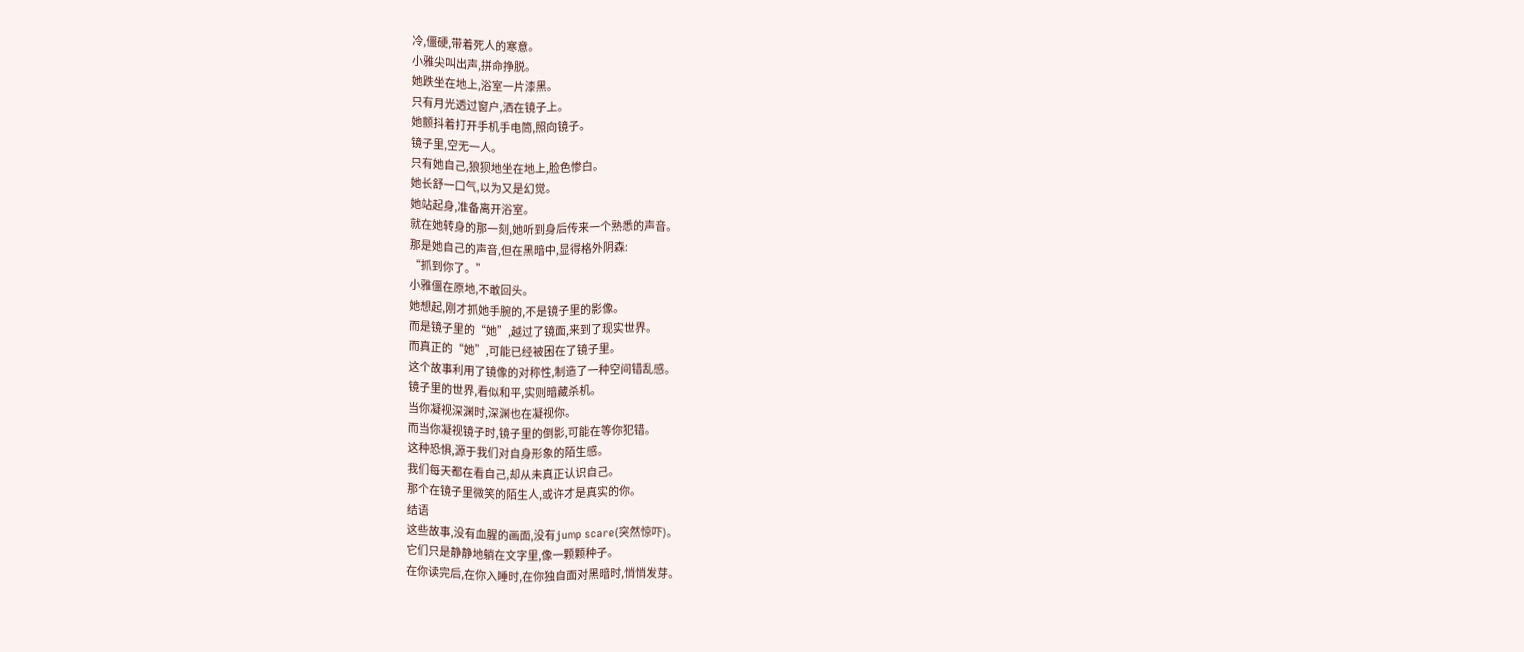冷,僵硬,带着死人的寒意。
小雅尖叫出声,拼命挣脱。
她跌坐在地上,浴室一片漆黑。
只有月光透过窗户,洒在镜子上。
她颤抖着打开手机手电筒,照向镜子。
镜子里,空无一人。
只有她自己,狼狈地坐在地上,脸色惨白。
她长舒一口气,以为又是幻觉。
她站起身,准备离开浴室。
就在她转身的那一刻,她听到身后传来一个熟悉的声音。
那是她自己的声音,但在黑暗中,显得格外阴森:
“抓到你了。”
小雅僵在原地,不敢回头。
她想起,刚才抓她手腕的,不是镜子里的影像。
而是镜子里的“她”,越过了镜面,来到了现实世界。
而真正的“她”,可能已经被困在了镜子里。
这个故事利用了镜像的对称性,制造了一种空间错乱感。
镜子里的世界,看似和平,实则暗藏杀机。
当你凝视深渊时,深渊也在凝视你。
而当你凝视镜子时,镜子里的倒影,可能在等你犯错。
这种恐惧,源于我们对自身形象的陌生感。
我们每天都在看自己,却从未真正认识自己。
那个在镜子里微笑的陌生人,或许才是真实的你。
结语
这些故事,没有血腥的画面,没有jump scare(突然惊吓)。
它们只是静静地躺在文字里,像一颗颗种子。
在你读完后,在你入睡时,在你独自面对黑暗时,悄悄发芽。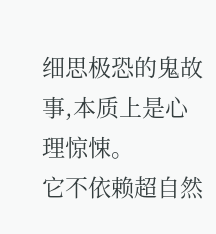细思极恐的鬼故事,本质上是心理惊悚。
它不依赖超自然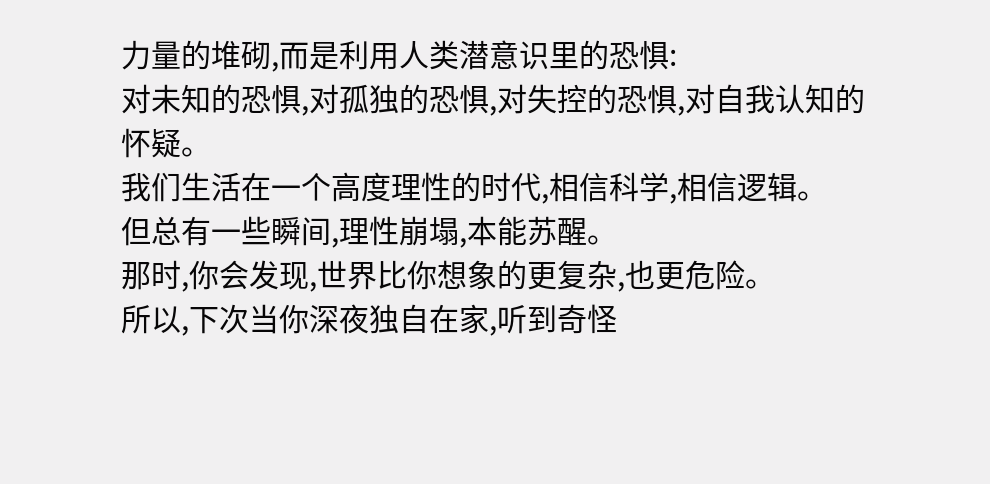力量的堆砌,而是利用人类潜意识里的恐惧:
对未知的恐惧,对孤独的恐惧,对失控的恐惧,对自我认知的怀疑。
我们生活在一个高度理性的时代,相信科学,相信逻辑。
但总有一些瞬间,理性崩塌,本能苏醒。
那时,你会发现,世界比你想象的更复杂,也更危险。
所以,下次当你深夜独自在家,听到奇怪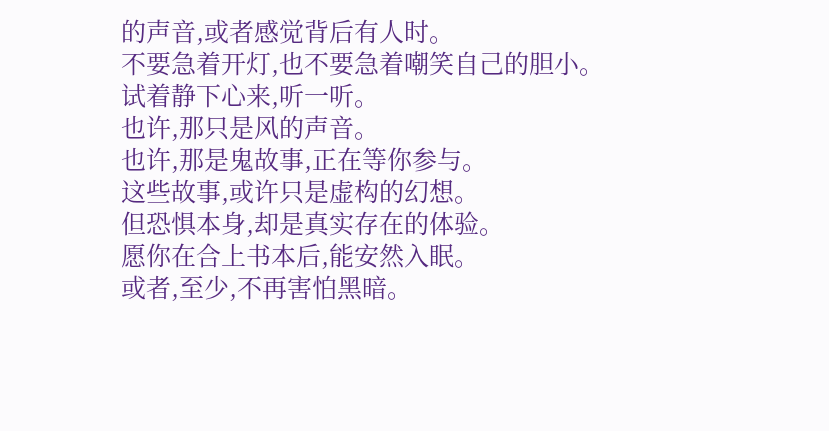的声音,或者感觉背后有人时。
不要急着开灯,也不要急着嘲笑自己的胆小。
试着静下心来,听一听。
也许,那只是风的声音。
也许,那是鬼故事,正在等你参与。
这些故事,或许只是虚构的幻想。
但恐惧本身,却是真实存在的体验。
愿你在合上书本后,能安然入眠。
或者,至少,不再害怕黑暗。